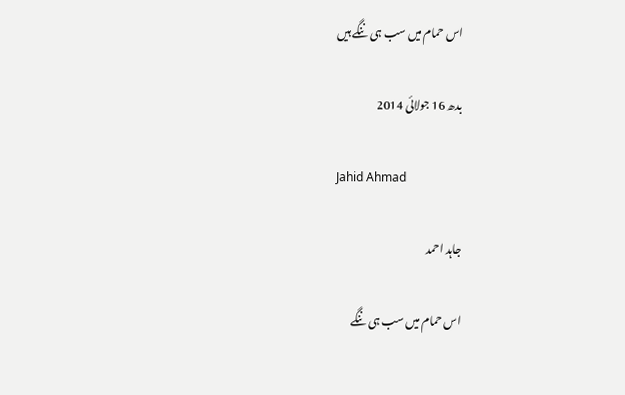اس حمام میں سب ہی ننگے ہیں

بدھ 16 جولائی 2014

Jahid Ahmad

جاہد احمد

اس حمام میں سب ہی ننگے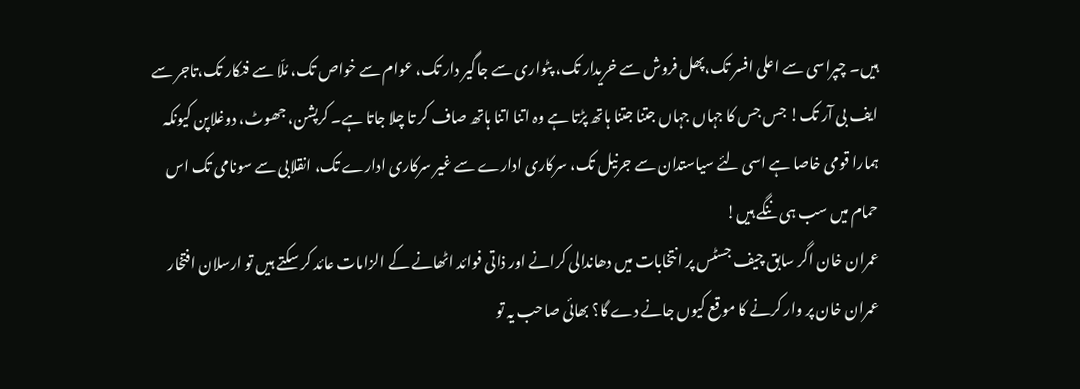ہیں۔ چپراسی سے اعلی افسر تک،پھل فروش سے خریدار تک، پٹواری سے جاگیر دار تک، عوام سے خواص تک، مُلّا سے فنکار تک،تاجر سے ایف بی آر تک! جس جس کا جہاں جہاں جتنا جتنا ہاتھ پڑتا ہے وہ اتنا اتنا ہاتھ صاف کر تا چلا جاتا ہے۔ کرپشن، جھوٹ، دوغلاپن کیونکہ ہمارا قومی خاصا ہے اسی لئے سیاستدان سے جرنیل تک، سرکاری ادارے سے غیر سرکاری ادارے تک، انقلابی سے سونامی تک اس حمام میں سب ہی ننگے ہیں!
عمران خان اگر سابق چیف جسٹس پر انتخابات میں دھاندالی کرانے اور ذاتی فوائد اٹھانے کے الزامات عائد کر سکتے ہیں تو ارسلان افتخار عمران خان پر وار کرنے کا موقع کیوں جانے دے گا؟ بھائی صاحب یہ تو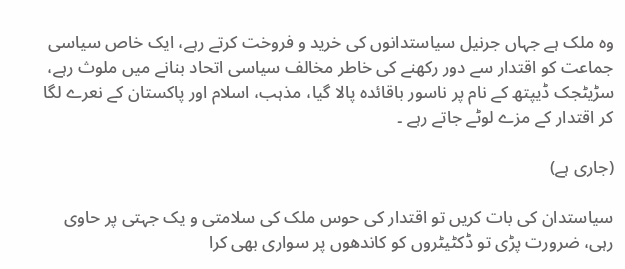وہ ملک ہے جہاں جرنیل سیاستدانوں کی خرید و فروخت کرتے رہے، ایک خاص سیاسی جماعت کو اقتدار سے دور رکھنے کی خاطر مخالف سیاسی اتحاد بنانے میں ملوث رہے، سڑیٹجک ڈیپتھ کے نام پر ناسور باقائدہ پالا گیا، مذہب، اسلام اور پاکستان کے نعرے لگا کر اقتدار کے مزے لوٹے جاتے رہے ۔

(جاری ہے)

سیاستدان کی بات کریں تو اقتدار کی حوس ملک کی سلامتی و یک جہتی پر حاوی رہی، ضرورت پڑی تو ڈکٹیٹروں کو کاندھوں پر سواری بھی کرا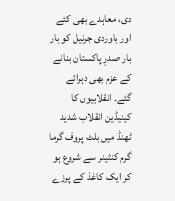دی، معاہدے بھی کئے اور باوردی جرنیل کو بار بار صدرِ پاکستان بنانے کے عزم بھی دہرائے گئے۔ انقلابیوں کا کینیڈین انقلاب شدید ٹھنڈ میں بلٹ پروف گرما گرم کنٹینر سے شروع ہو کر ایک کاغذ کے پرزے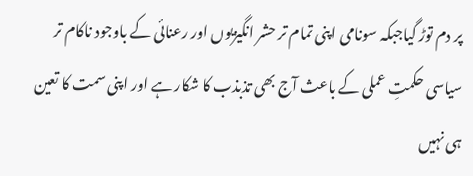پر دم توڑ گیاجبکہ سونامی اپنی تمام تر حشر انگیزیوں اور رعنائی کے باوجود ناکام تر سیاسی حکمتِ عملی کے باعث آج بھی تذبذب کا شکار ہے اور اپنی سمت کا تعین ہی نہیں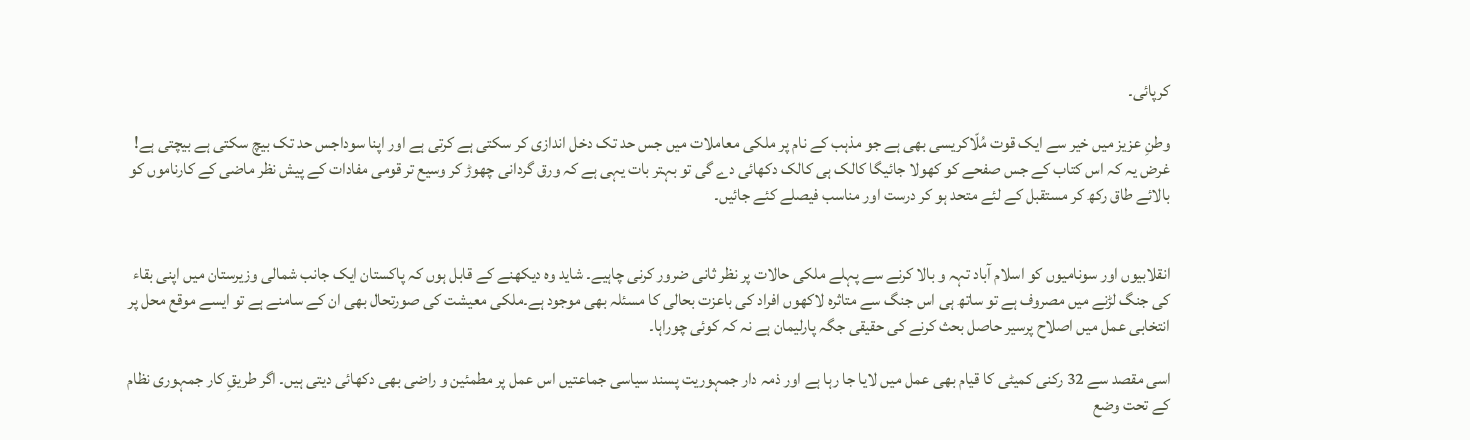کرپائی۔

وطنِ عزیز میں خیر سے ایک قوت مُلّاکریسی بھی ہے جو مذہب کے نام پر ملکی معاملات میں جس حد تک دخل اندازی کر سکتی ہے کرتی ہے اور اپنا سوداجس حد تک بیچ سکتی ہے بیچتی ہے! غرض یہ کہ اس کتاب کے جس صفحے کو کھولا جائیگا کالک ہی کالک دکھائی دے گی تو بہتر بات یہی ہے کہ ورق گردانی چھوڑ کر وسیع تر قومی مفادات کے پیش نظر ماضی کے کارناموں کو بالائے طاق رکھ کر مستقبل کے لئے متحد ہو کر درست اور مناسب فیصلے کئے جائیں۔


انقلابیوں اور سونامیوں کو اسلام آباد تہہ و بالا کرنے سے پہلے ملکی حالات پر نظر ثانی ضرور کرنی چاہیے۔ شاید وہ دیکھنے کے قابل ہوں کہ پاکستان ایک جانب شمالی وزیرستان میں اپنی بقاء کی جنگ لڑنے میں مصروف ہے تو ساتھ ہی اس جنگ سے متاثرہ لاکھوں افراد کی باعزت بحالی کا مسئلہ بھی موجود ہے۔ملکی معیشت کی صورتحال بھی ان کے سامنے ہے تو ایسے موقع محل پر انتخابی عمل میں اصلاح پرسیر حاصل بحث کرنے کی حقیقی جگہ پارلیمان ہے نہ کہ کوئی چوراہا۔

اسی مقصد سے 32 رکنی کمیٹی کا قیام بھی عمل میں لایا جا رہا ہے اور ذمہ دار جمہوریت پسند سیاسی جماعتیں اس عمل پر مطمئین و راضی بھی دکھائی دیتی ہیں۔ اگر طریقِ کار جمہوری نظام کے تحت وضع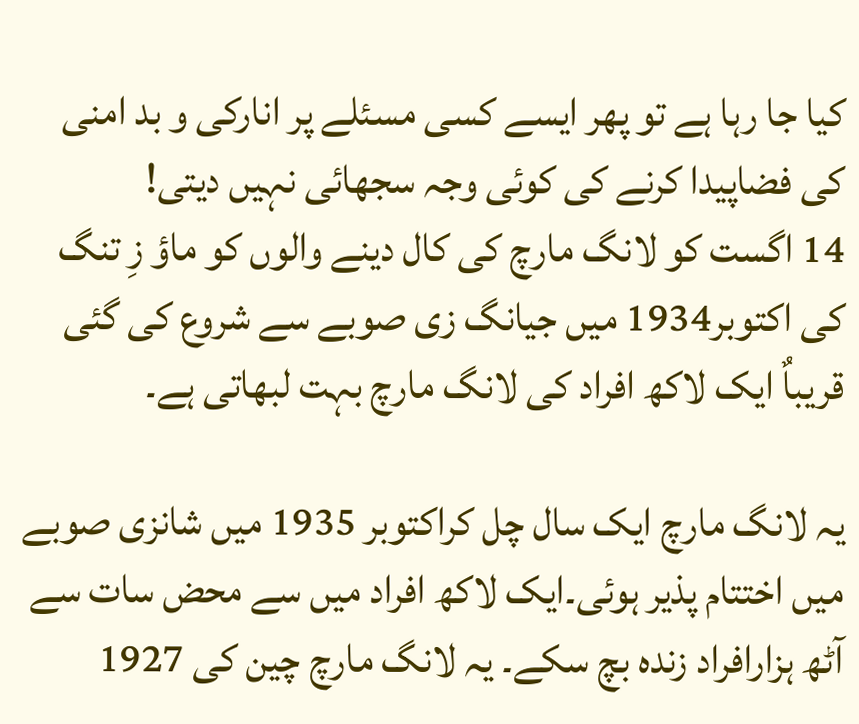کیا جا رہا ہے تو پھر ایسے کسی مسئلے پر انارکی و بد امنی کی فضاپیدا کرنے کی کوئی وجہ سجھائی نہیں دیتی!
14 اگست کو لانگ مارچ کی کال دینے والوں کو ماؤ زِ تنگ کی اکتوبر1934 میں جیانگ زی صوبے سے شروع کی گئی قریباٌ ایک لاکھ افراد کی لانگ مارچ بہت لبھاتی ہے۔

یہ لانگ مارچ ایک سال چل کراکتوبر 1935 میں شانزی صوبے میں اختتام پذیر ہوئی۔ایک لاکھ افراد میں سے محض سات سے آٹھ ہزارافراد زندہ بچ سکے۔ یہ لانگ مارچ چین کی 1927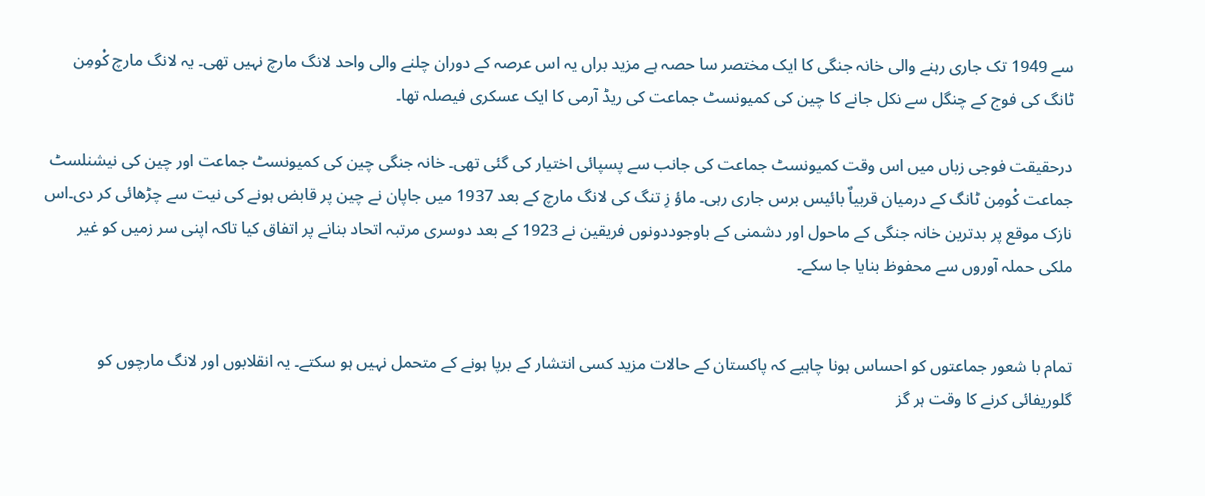سے 1949 تک جاری رہنے والی خانہ جنگی کا ایک مختصر سا حصہ ہے مزید براں یہ اس عرصہ کے دوران چلنے والی واحد لانگ مارچ نہیں تھی۔ یہ لانگ مارچ کْومِن ٹانگ کی فوج کے چنگل سے نکل جانے کا چین کی کمیونسٹ جماعت کی ریڈ آرمی کا ایک عسکری فیصلہ تھا۔

درحقیقت فوجی زباں میں اس وقت کمیونسٹ جماعت کی جانب سے پسپائی اختیار کی گئی تھی۔ خانہ جنگی چین کی کمیونسٹ جماعت اور چین کی نیشنلسٹ جماعت کْومِن ٹانگ کے درمیان قربیاٌ بائیس برس جاری رہی۔ ماؤ زِ تنگ کی لانگ مارچ کے بعد 1937 میں جاپان نے چین پر قابض ہونے کی نیت سے چڑھائی کر دی۔اس نازک موقع پر بدترین خانہ جنگی کے ماحول اور دشمنی کے باوجوددونوں فریقین نے 1923 کے بعد دوسری مرتبہ اتحاد بنانے پر اتفاق کیا تاکہ اپنی سر زمیں کو غیر ملکی حملہ آوروں سے محفوظ بنایا جا سکے۔


تمام با شعور جماعتوں کو احساس ہونا چاہیے کہ پاکستان کے حالات مزید کسی انتشار کے برپا ہونے کے متحمل نہیں ہو سکتے۔ یہ انقلابوں اور لانگ مارچوں کو گلوریفائی کرنے کا وقت ہر گز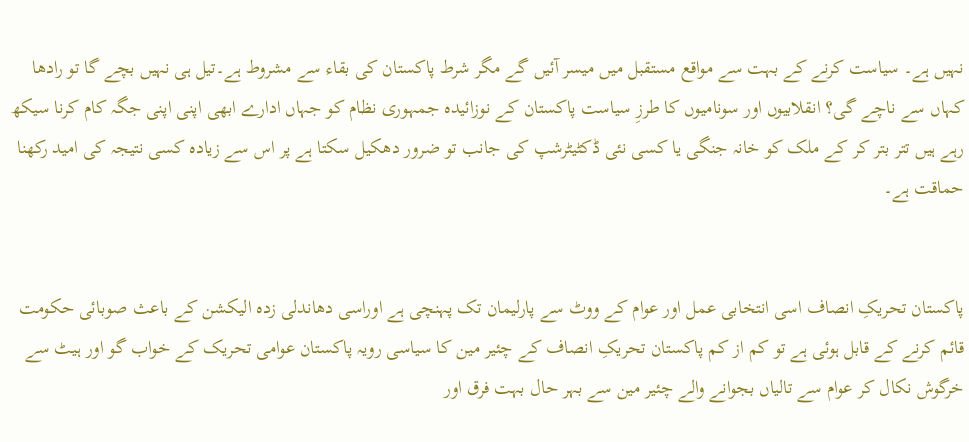نہیں ہے۔ سیاست کرنے کے بہت سے مواقع مستقبل میں میسر آئیں گے مگر شرط پاکستان کی بقاء سے مشروط ہے۔تیل ہی نہیں بچے گا تو رادھا کہاں سے ناچے گی؟ انقلابیوں اور سونامیوں کا طرزِ سیاست پاکستان کے نوزائیدہ جمہوری نظام کو جہاں ادارے ابھی اپنی اپنی جگہ کام کرنا سیکھ رہے ہیں تتر بتر کر کے ملک کو خانہ جنگی یا کسی نئی ڈکٹیٹرشپ کی جانب تو ضرور دھکیل سکتا ہے پر اس سے زیادہ کسی نتیجہ کی امید رکھنا حماقت ہے۔


پاکستان تحریکِ انصاف اسی انتخابی عمل اور عوام کے ووٹ سے پارلیمان تک پہنچی ہے اوراسی دھاندلی زدہ الیکشن کے باعث صوبائی حکومت قائم کرنے کے قابل ہوئی ہے تو کم از کم پاکستان تحریکِ انصاف کے چئیر مین کا سیاسی رویہ پاکستان عوامی تحریک کے خواب گو اور ہیٹ سے خرگوش نکال کر عوام سے تالیاں بجوانے والے چئیر مین سے بہر حال بہت فرق اور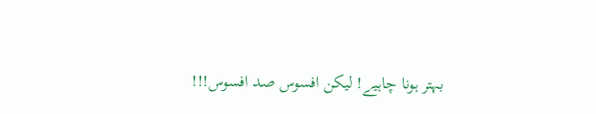بہتر ہونا چاہیے! لیکن افسوس صد افسوس!!!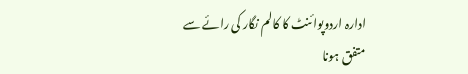ادارہ اردوپوائنٹ کا کالم نگار کی رائے سے متفق ہونا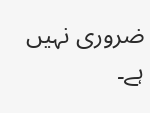ضروری نہیں ہے۔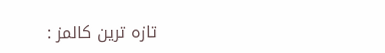تازہ ترین کالمز :